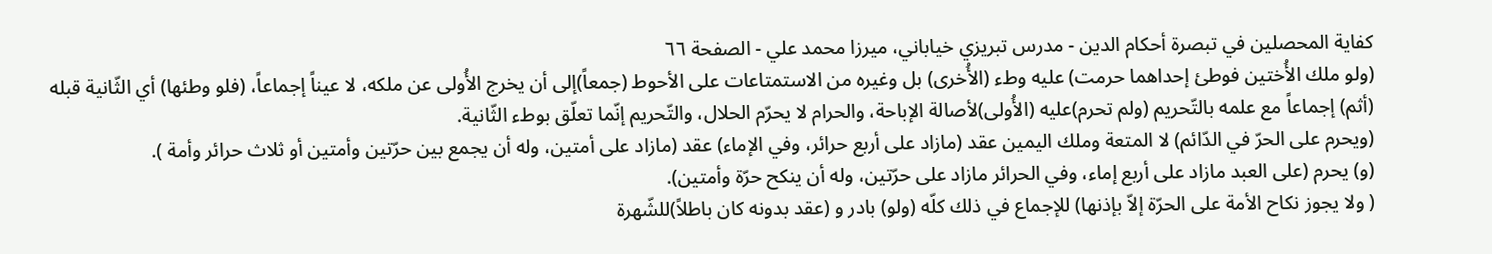كفاية المحصلين في تبصرة أحكام الدين - مدرس تبريزي خياباني، ميرزا محمد علي - الصفحة ٦٦
(ولو ملك الأُختين فوطئ إحداهما حرمت) عليه وطء (الأُخرى) بل وغيره من الاستمتاعات على الأحوط (جمعاً)إلى أن يخرج الأُولى عن ملكه، لا عيناً إجماعاً، (فلو وطئها) أي الثّانية قبله (أثم) إجماعاً مع علمه بالتّحريم (ولم تحرم)عليه (الأُولى)لأصالة الإباحة، والحرام لا يحرّم الحلال، والتّحريم إنّما تعلّق بوطء الثّانية.
(ويحرم على الحرّ في الدّائم) لا المتعة وملك اليمين عقد (مازاد على أربع حرائر، وفي الإماء) عقد (مازاد على أمتين، وله أن يجمع بين حرّتين وأمتين أو ثلاث حرائر وأمة ).
(و) يحرم (على العبد مازاد على أربع إماء، وفي الحرائر مازاد على حرّتين، وله أن ينكح حرّة وأمتين).
( ولا يجوز نكاح الأمة على الحرّة إلاّ بإذنها) للإجماع في ذلك كلّه (ولو) بادر و (عقد بدونه كان باطلاً)للشّهرة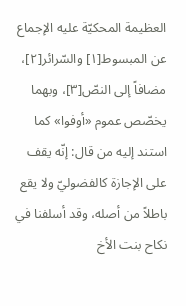العظيمة المحكيّة عليه الإجماع عن المبسوط[١] والسّرائر[٢]، مضافاً إلى النصّ[٣]، وبهما يخصّص عموم «أوفوا» كما استند إليه من قال: إنّه يقف على الإجازة كالفضوليّ ولا يقع باطلاً من أصله، وقد أسلفنا في نكاح بنت الأخ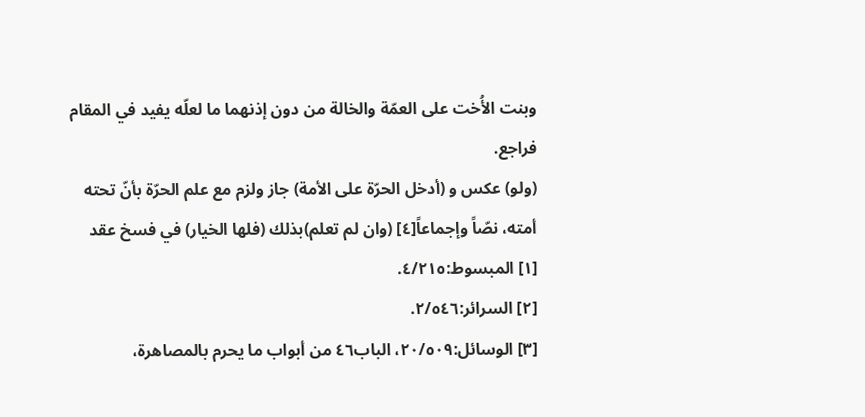وبنت الأُخت على العمّة والخالة من دون إذنهما ما لعلّه يفيد في المقام فراجع.
(ولو) عكس و (أدخل الحرّة على الأمة) جاز ولزم مع علم الحرّة بأنّ تحته أمته، نصّاً وإجماعاً[٤] (وان لم تعلم)بذلك (فلها الخيار) في فسخ عقد
[١] المبسوط:٤/٢١٥.
[٢] السرائر:٢/٥٤٦.
[٣] الوسائل:٢٠/٥٠٩، الباب٤٦ من أبواب ما يحرم بالمصاهرة،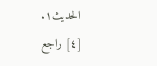الحديث١.
[٤] راجع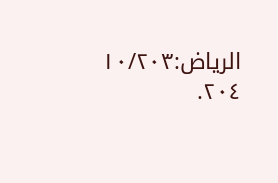الرياض:١٠/٢٠٣ ٢٠٤.